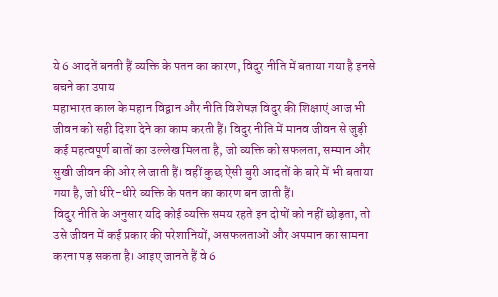ये 6 आदतें बनती हैं व्यक्ति के पतन का कारण, विदुर नीति में बताया गया है इनसे बचने का उपाय
महाभारत काल के महान विद्वान और नीति विशेषज्ञ विदुर की शिक्षाएं आज भी जीवन को सही दिशा देने का काम करती हैं। विदुर नीति में मानव जीवन से जुड़ी कई महत्वपूर्ण बातों का उल्लेख मिलता है, जो व्यक्ति को सफलता, सम्मान और सुखी जीवन की ओर ले जाती हैं। वहीं कुछ ऐसी बुरी आदतों के बारे में भी बताया गया है, जो धीरे-धीरे व्यक्ति के पतन का कारण बन जाती हैं।
विदुर नीति के अनुसार यदि कोई व्यक्ति समय रहते इन दोषों को नहीं छोड़ता, तो उसे जीवन में कई प्रकार की परेशानियों, असफलताओं और अपमान का सामना करना पड़ सकता है। आइए जानते हैं वे 6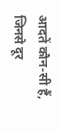आदतें कौन-सी हैं, जिनसे दूर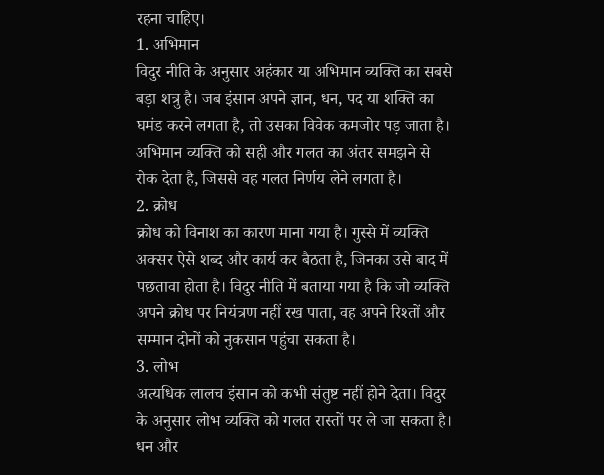रहना चाहिए।
1. अभिमान
विदुर नीति के अनुसार अहंकार या अभिमान व्यक्ति का सबसे बड़ा शत्रु है। जब इंसान अपने ज्ञान, धन, पद या शक्ति का घमंड करने लगता है, तो उसका विवेक कमजोर पड़ जाता है। अभिमान व्यक्ति को सही और गलत का अंतर समझने से रोक देता है, जिससे वह गलत निर्णय लेने लगता है।
2. क्रोध
क्रोध को विनाश का कारण माना गया है। गुस्से में व्यक्ति अक्सर ऐसे शब्द और कार्य कर बैठता है, जिनका उसे बाद में पछतावा होता है। विदुर नीति में बताया गया है कि जो व्यक्ति अपने क्रोध पर नियंत्रण नहीं रख पाता, वह अपने रिश्तों और सम्मान दोनों को नुकसान पहुंचा सकता है।
3. लोभ
अत्यधिक लालच इंसान को कभी संतुष्ट नहीं होने देता। विदुर के अनुसार लोभ व्यक्ति को गलत रास्तों पर ले जा सकता है। धन और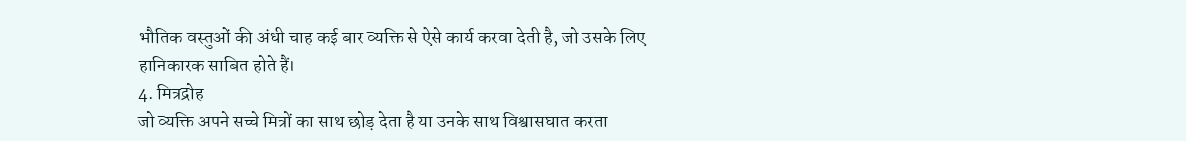भौतिक वस्तुओं की अंधी चाह कई बार व्यक्ति से ऐसे कार्य करवा देती है, जो उसके लिए हानिकारक साबित होते हैं।
4. मित्रद्रोह
जो व्यक्ति अपने सच्चे मित्रों का साथ छोड़ देता है या उनके साथ विश्वासघात करता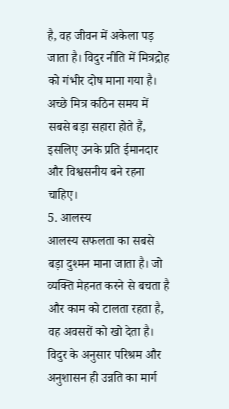है, वह जीवन में अकेला पड़ जाता है। विदुर नीति में मित्रद्रोह को गंभीर दोष माना गया है। अच्छे मित्र कठिन समय में सबसे बड़ा सहारा होते हैं, इसलिए उनके प्रति ईमानदार और विश्वसनीय बने रहना चाहिए।
5. आलस्य
आलस्य सफलता का सबसे बड़ा दुश्मन माना जाता है। जो व्यक्ति मेहनत करने से बचता है और काम को टालता रहता है, वह अवसरों को खो देता है। विदुर के अनुसार परिश्रम और अनुशासन ही उन्नति का मार्ग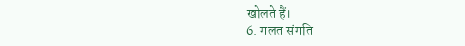खोलते हैं।
6. गलत संगति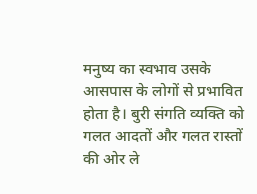मनुष्य का स्वभाव उसके आसपास के लोगों से प्रभावित होता है। बुरी संगति व्यक्ति को गलत आदतों और गलत रास्तों की ओर ले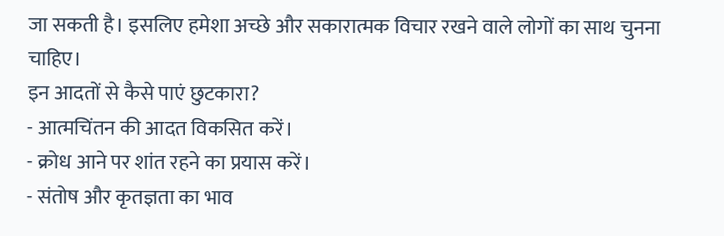जा सकती है। इसलिए हमेशा अच्छे और सकारात्मक विचार रखने वाले लोगों का साथ चुनना चाहिए।
इन आदतों से कैसे पाएं छुटकारा?
- आत्मचिंतन की आदत विकसित करें।
- क्रोध आने पर शांत रहने का प्रयास करें।
- संतोष और कृतज्ञता का भाव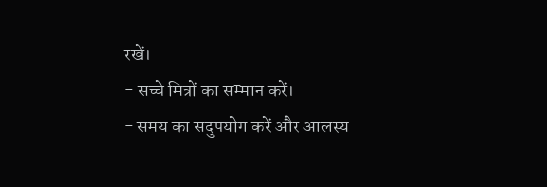रखें।
- सच्चे मित्रों का सम्मान करें।
- समय का सदुपयोग करें और आलस्य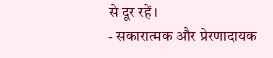से दूर रहें।
- सकारात्मक और प्रेरणादायक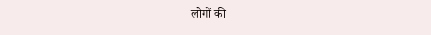लोगों की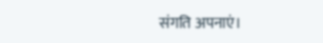संगति अपनाएं।